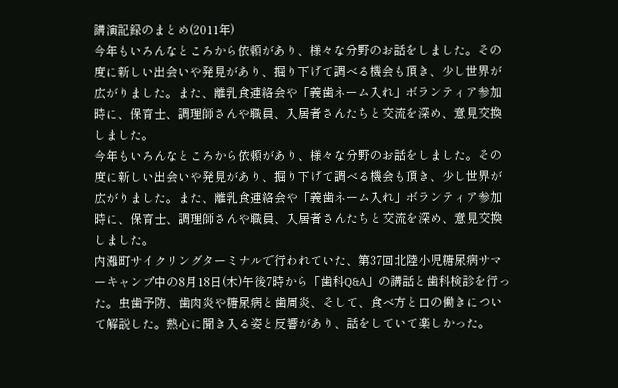講演記録のまとめ(2011年)
今年もいろんなところから依頼があり、様々な分野のお話をしました。その度に新しい出会いや発見があり、掘り下げて調べる機会も頂き、少し世界が広がりました。また、離乳食連絡会や「義歯ネーム入れ」ボランティア参加時に、保育士、調理師さんや職員、入居者さんたちと交流を深め、意見交換しました。
今年もいろんなところから依頼があり、様々な分野のお話をしました。その度に新しい出会いや発見があり、掘り下げて調べる機会も頂き、少し世界が広がりました。また、離乳食連絡会や「義歯ネーム入れ」ボランティア参加時に、保育士、調理師さんや職員、入居者さんたちと交流を深め、意見交換しました。
内灘町サイクリングターミナルで行われていた、第37回北陸小児糖尿病サマーキャンプ中の8月18日(木)午後7時から「歯科Q&A」の講話と歯科検診を行った。虫歯予防、歯肉炎や糖尿病と歯周炎、そして、食べ方と口の働きについて解説した。熱心に聞き入る姿と反響があり、話をしていて楽しかった。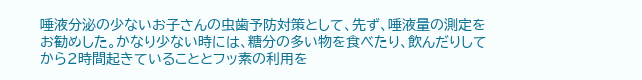唾液分泌の少ないお子さんの虫歯予防対策として、先ず、唾液量の測定をお勧めした。かなり少ない時には、糖分の多い物を食べたり、飲んだりしてから2時間起きていることとフッ素の利用を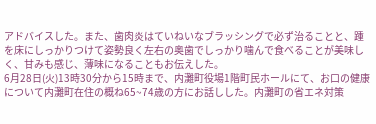アドバイスした。また、歯肉炎はていねいなブラッシングで必ず治ることと、踵を床にしっかりつけて姿勢良く左右の奥歯でしっかり噛んで食べることが美味しく、甘みも感じ、薄味になることもお伝えした。
6月28日(火)13時30分から15時まで、内灘町役場1階町民ホールにて、お口の健康について内灘町在住の概ね65~74歳の方にお話しした。内灘町の省エネ対策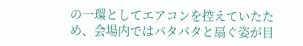の一環としてエアコンを控えていたため、会場内ではパタパタと扇ぐ姿が目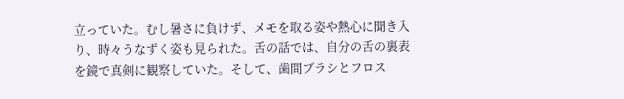立っていた。むし暑さに負けず、メモを取る姿や熱心に聞き入り、時々うなずく姿も見られた。舌の話では、自分の舌の裏表を鏡で真剣に観察していた。そして、歯間ブラシとフロス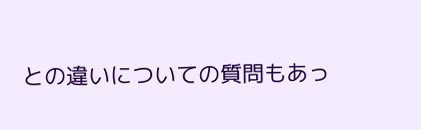との違いについての質問もあっ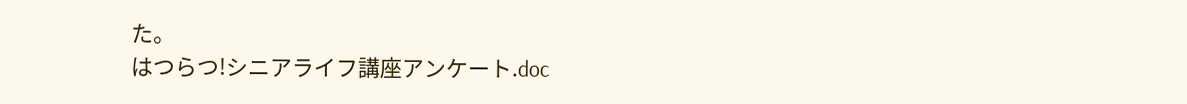た。
はつらつ!シニアライフ講座アンケート.doc